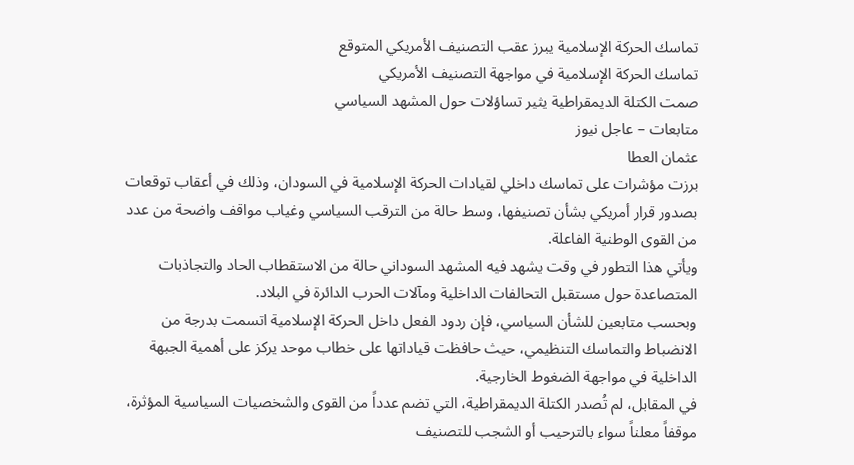تماسك الحركة الإسلامية يبرز عقب التصنيف الأمريكي المتوقع
تماسك الحركة الإسلامية في مواجهة التصنيف الأمريكي
صمت الكتلة الديمقراطية يثير تساؤلات حول المشهد السياسي
متابعات – عاجل نيوز
عثمان العطا
برزت مؤشرات على تماسك داخلي لقيادات الحركة الإسلامية في السودان، وذلك في أعقاب توقعات بصدور قرار أمريكي بشأن تصنيفها، وسط حالة من الترقب السياسي وغياب مواقف واضحة من عدد من القوى الوطنية الفاعلة.
ويأتي هذا التطور في وقت يشهد فيه المشهد السوداني حالة من الاستقطاب الحاد والتجاذبات المتصاعدة حول مستقبل التحالفات الداخلية ومآلات الحرب الدائرة في البلاد.
وبحسب متابعين للشأن السياسي، فإن ردود الفعل داخل الحركة الإسلامية اتسمت بدرجة من الانضباط والتماسك التنظيمي، حيث حافظت قياداتها على خطاب موحد يركز على أهمية الجبهة الداخلية في مواجهة الضغوط الخارجية.
في المقابل، لم تُصدر الكتلة الديمقراطية، التي تضم عدداً من القوى والشخصيات السياسية المؤثرة، موقفاً معلناً سواء بالترحيب أو الشجب للتصنيف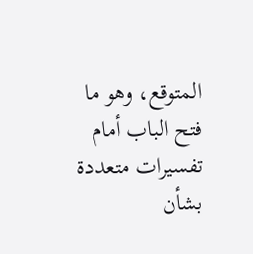المتوقع، وهو ما فتح الباب أمام تفسيرات متعددة بشأن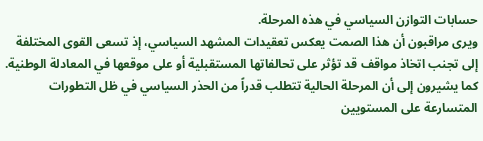حسابات التوازن السياسي في هذه المرحلة.
ويرى مراقبون أن هذا الصمت يعكس تعقيدات المشهد السياسي، إذ تسعى القوى المختلفة إلى تجنب اتخاذ مواقف قد تؤثر على تحالفاتها المستقبلية أو على موقعها في المعادلة الوطنية.
كما يشيرون إلى أن المرحلة الحالية تتطلب قدراً من الحذر السياسي في ظل التطورات المتسارعة على المستويين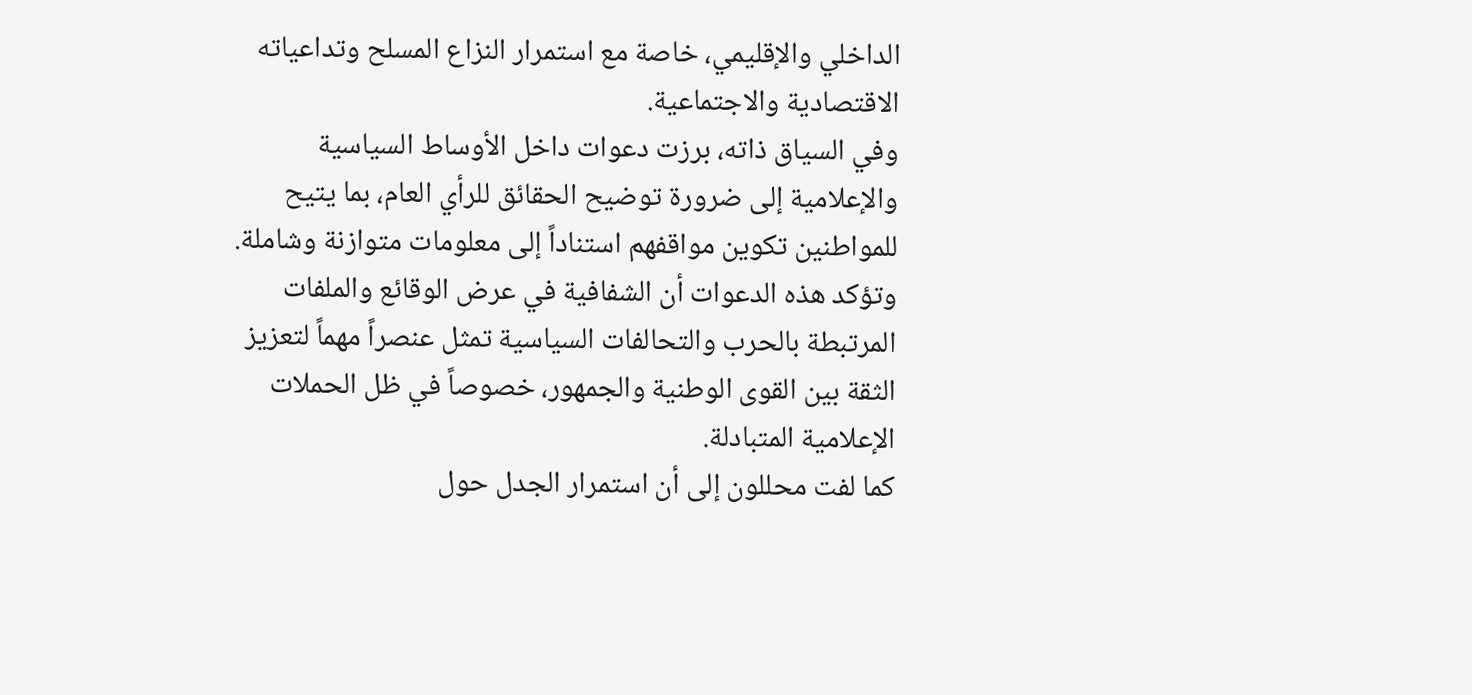الداخلي والإقليمي، خاصة مع استمرار النزاع المسلح وتداعياته الاقتصادية والاجتماعية.
وفي السياق ذاته، برزت دعوات داخل الأوساط السياسية والإعلامية إلى ضرورة توضيح الحقائق للرأي العام، بما يتيح للمواطنين تكوين مواقفهم استناداً إلى معلومات متوازنة وشاملة.
وتؤكد هذه الدعوات أن الشفافية في عرض الوقائع والملفات المرتبطة بالحرب والتحالفات السياسية تمثل عنصراً مهماً لتعزيز الثقة بين القوى الوطنية والجمهور، خصوصاً في ظل الحملات الإعلامية المتبادلة.
كما لفت محللون إلى أن استمرار الجدل حول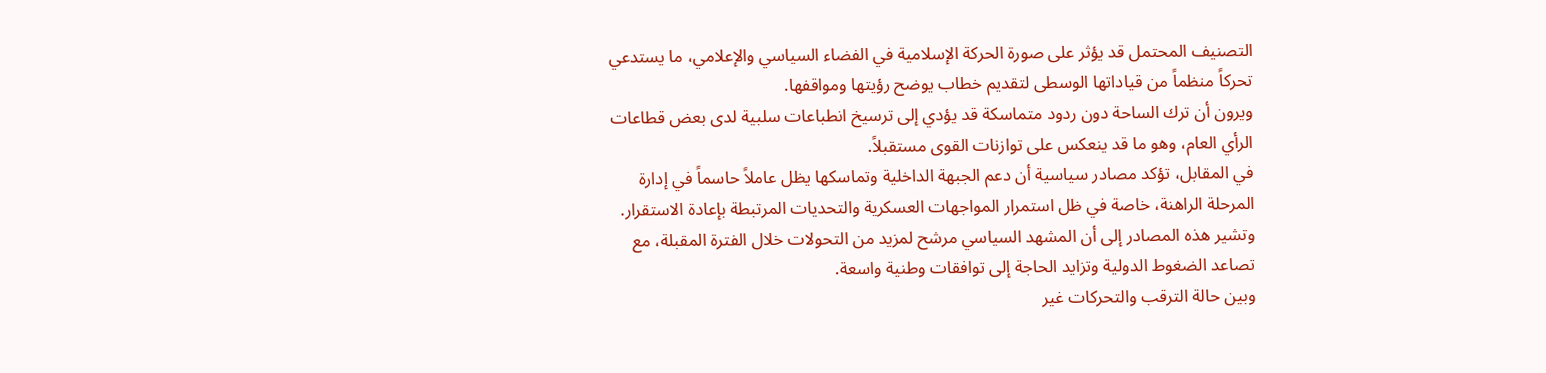التصنيف المحتمل قد يؤثر على صورة الحركة الإسلامية في الفضاء السياسي والإعلامي، ما يستدعي تحركاً منظماً من قياداتها الوسطى لتقديم خطاب يوضح رؤيتها ومواقفها.
ويرون أن ترك الساحة دون ردود متماسكة قد يؤدي إلى ترسيخ انطباعات سلبية لدى بعض قطاعات الرأي العام، وهو ما قد ينعكس على توازنات القوى مستقبلاً.
في المقابل، تؤكد مصادر سياسية أن دعم الجبهة الداخلية وتماسكها يظل عاملاً حاسماً في إدارة المرحلة الراهنة، خاصة في ظل استمرار المواجهات العسكرية والتحديات المرتبطة بإعادة الاستقرار.
وتشير هذه المصادر إلى أن المشهد السياسي مرشح لمزيد من التحولات خلال الفترة المقبلة، مع تصاعد الضغوط الدولية وتزايد الحاجة إلى توافقات وطنية واسعة.
وبين حالة الترقب والتحركات غير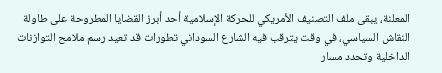المعلنة، يبقى ملف التصنيف الأمريكي للحركة الإسلامية أحد أبرز القضايا المطروحة على طاولة النقاش السياسي، في وقت يترقب فيه الشارع السوداني تطورات قد تعيد رسم ملامح التوازنات الداخلية وتحدد مسار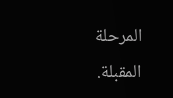المرحلة المقبلة.